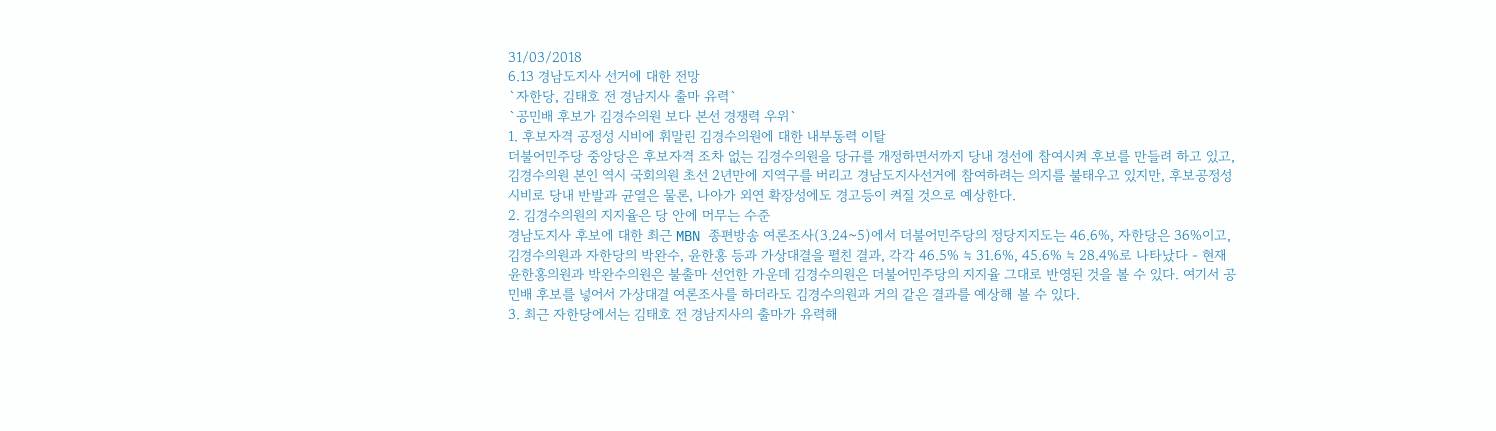31/03/2018
6.13 경남도지사 선거에 대한 전망
`자한당, 김태호 전 경남지사 출마 유력`
`공민배 후보가 김경수의원 보다 본선 경쟁력 우위`
1. 후보자격 공정성 시비에 휘말린 김경수의원에 대한 내부동력 이탈
더불어민주당 중앙당은 후보자격 조차 없는 김경수의원을 당규를 개정하면서까지 당내 경선에 참여시켜 후보를 만들려 하고 있고, 김경수의원 본인 역시 국회의원 초선 2년만에 지역구를 버리고 경남도지사선거에 참여하려는 의지를 불태우고 있지만, 후보공정성 시비로 당내 반발과 균열은 물론, 나아가 외연 확장성에도 경고등이 켜질 것으로 예상한다.
2. 김경수의원의 지지율은 당 안에 머무는 수준
경남도지사 후보에 대한 최근 MBN 종편방송 여론조사(3.24~5)에서 더불어민주당의 정당지지도는 46.6%, 자한당은 36%이고, 김경수의원과 자한당의 박완수, 윤한홍 등과 가상대결을 펼친 결과, 각각 46.5% ≒ 31.6%, 45.6% ≒ 28.4%로 나타났다 - 현재 윤한홍의원과 박완수의원은 불출마 선언한 가운데 김경수의원은 더불어민주당의 지지율 그대로 반영된 것을 볼 수 있다. 여기서 공민배 후보를 넣어서 가상대결 여론조사를 하더라도 김경수의원과 거의 같은 결과를 예상해 볼 수 있다.
3. 최근 자한당에서는 김태호 전 경남지사의 출마가 유력해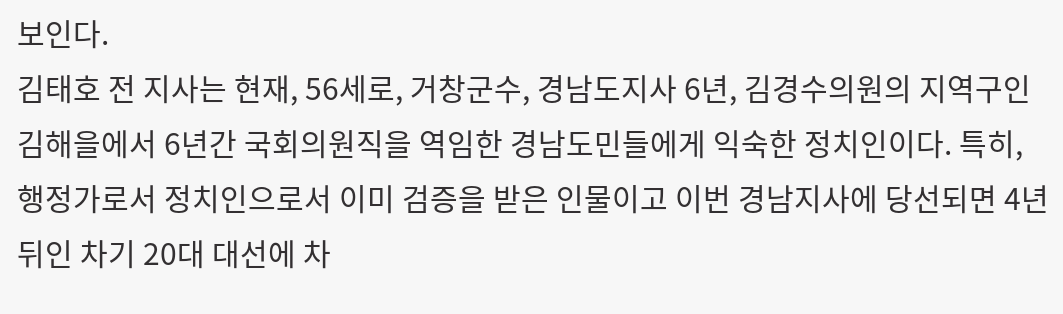보인다.
김태호 전 지사는 현재, 56세로, 거창군수, 경남도지사 6년, 김경수의원의 지역구인 김해을에서 6년간 국회의원직을 역임한 경남도민들에게 익숙한 정치인이다. 특히, 행정가로서 정치인으로서 이미 검증을 받은 인물이고 이번 경남지사에 당선되면 4년 뒤인 차기 20대 대선에 차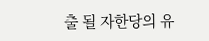출 될 자한당의 유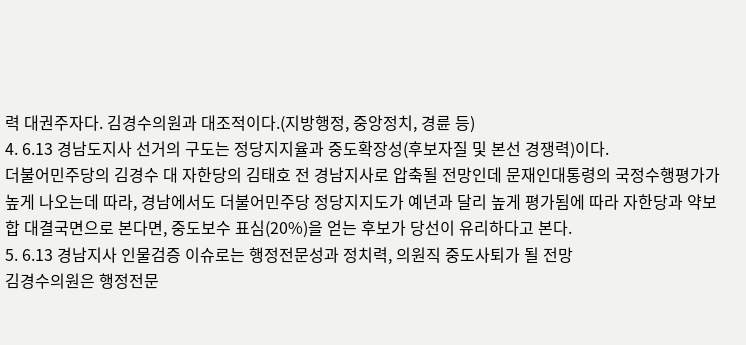력 대권주자다. 김경수의원과 대조적이다.(지방행정, 중앙정치, 경륜 등)
4. 6.13 경남도지사 선거의 구도는 정당지지율과 중도확장성(후보자질 및 본선 경쟁력)이다.
더불어민주당의 김경수 대 자한당의 김태호 전 경남지사로 압축될 전망인데 문재인대통령의 국정수행평가가 높게 나오는데 따라, 경남에서도 더불어민주당 정당지지도가 예년과 달리 높게 평가됨에 따라 자한당과 약보합 대결국면으로 본다면, 중도보수 표심(20%)을 얻는 후보가 당선이 유리하다고 본다.
5. 6.13 경남지사 인물검증 이슈로는 행정전문성과 정치력, 의원직 중도사퇴가 될 전망
김경수의원은 행정전문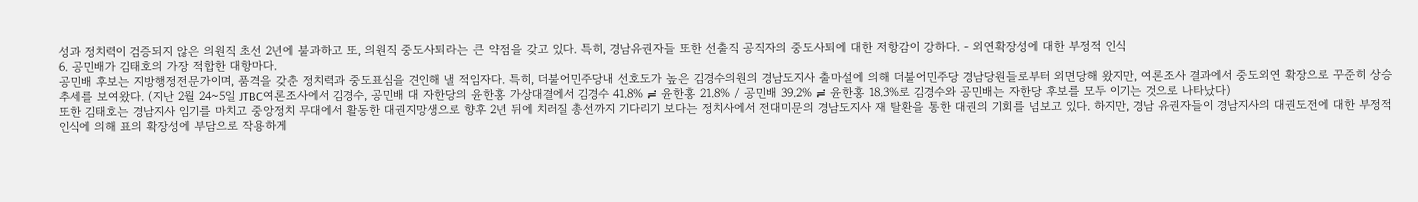성과 정치력이 검증되지 않은 의원직 초선 2년에 불과하고 또, 의원직 중도사퇴라는 큰 약점을 갖고 있다. 특히, 경남유권자들 또한 선출직 공직자의 중도사퇴에 대한 저항감이 강하다. - 외연확장성에 대한 부정적 인식
6. 공민배가 김태호의 가장 적합한 대항마다.
공민배 후보는 지방행정전문가이며, 품격을 갖춘 정치력과 중도표심을 견인해 낼 적임자다. 특히, 더불어민주당내 선호도가 높은 김경수의원의 경남도지사 출마설에 의해 더불어민주당 경남당원들로부터 외면당해 왔지만, 여론조사 결과에서 중도외연 확장으로 꾸준히 상승추세를 보여왔다. (지난 2월 24~5일 JTBC여론조사에서 김경수, 공민배 대 자한당의 윤한홍 가상대결에서 김경수 41.8% ≓ 윤한홍 21.8% / 공민배 39.2% ≓ 윤한홍 18.3%로 김경수와 공민배는 자한당 후보를 모두 이기는 것으로 나타났다)
또한 김태호는 경남지사 임기를 마치고 중앙정치 무대에서 활동한 대권지망생으로 향후 2년 뒤에 치러질 총선까지 기다리기 보다는 정치사에서 전대미문의 경남도지사 재 탈환을 통한 대권의 기회를 넘보고 있다. 하지만, 경남 유권자들이 경남지사의 대권도전에 대한 부정적 인식에 의해 표의 확장성에 부담으로 작용하게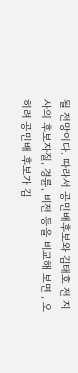될 전망이다. 따라서 공민배후보와 김태호 전 지사의 후보자질, 경륜, 비전 등을 비교해 보면 , 오히려 공민배 후보가 김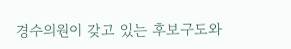경수의원이 갖고 있는 후보구도와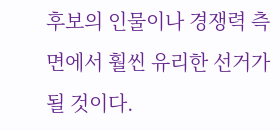후보의 인물이나 경쟁력 측면에서 훨씬 유리한 선거가 될 것이다.